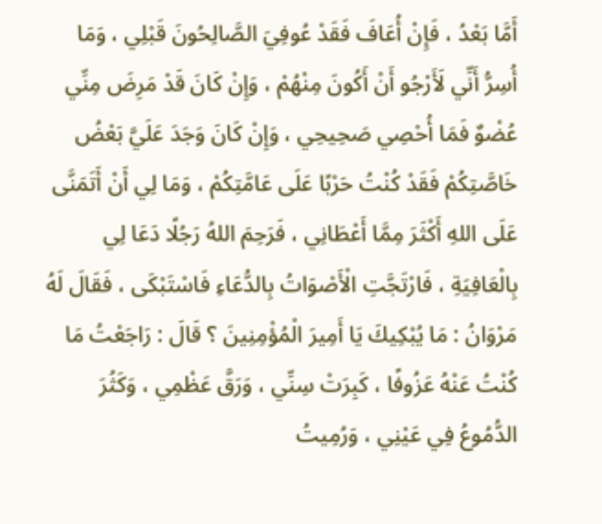أَمَّا بَعْدُ ، فَإِنْ أُعَافَ فَقَدْ عُوفِيَ الصَّالِحُونَ قَبْلِي ، وَمَا أُسِرُّ أَنِّي لَأَرْجُو أَنْ أَكُونَ مِنْهُمْ ، وَإِنْ كَانَ قَدْ مَرِضَ مِنِّي عُضْوٌ فَمَا أُحْصِي صَحِيحِي ، وَإِنْ كَانَ وَجَدَ عَلَيَّ بَعْضُ خَاصَّتِكُمْ فَقَدْ كُنْتُ حَرْبًا عَلَى عَامَّتِكُمْ ، وَمَا لِي أَنْ أَتَمَنَّى عَلَى اللهِ أَكْثَرَ مِمَّا أَعْطَانِي ، فَرَحِمَ اللهُ رَجُلًا دَعَا لِي بِالْعَافِيَةِ ، فَارْتَجَّتِ الْأَصْوَاتُ بِالدُّعَاءِ فَاسْتَبْكَى ، فَقَالَ لَهُ مَرْوَانُ : مَا يُبْكِيكَ يَا أَمِيرَ الْمُؤْمِنِينَ ؟ قَالَ : رَاجَعْتُ مَا كُنْتُ عَنْهُ عَزُوفًا ، كَبِرَتْ سِنِّي ، وَرَقَّ عَظْمِي ، وَكَثُرَ الدُّمُوعُ فِي عَيْنِي ، وَرُمِيتُ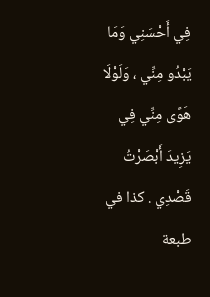فِي أَحْسَنِي وَمَا يَبْدُو مِنِّي ، وَلَوْلَا هَوًى مِنِّي فِي يَزِيدَ أَبْصَرْتُ قَصْدِي . كذا في طبعة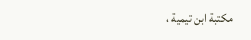مكتبة ابن تيمية ،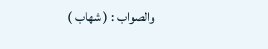والصواب : ( شهاب )